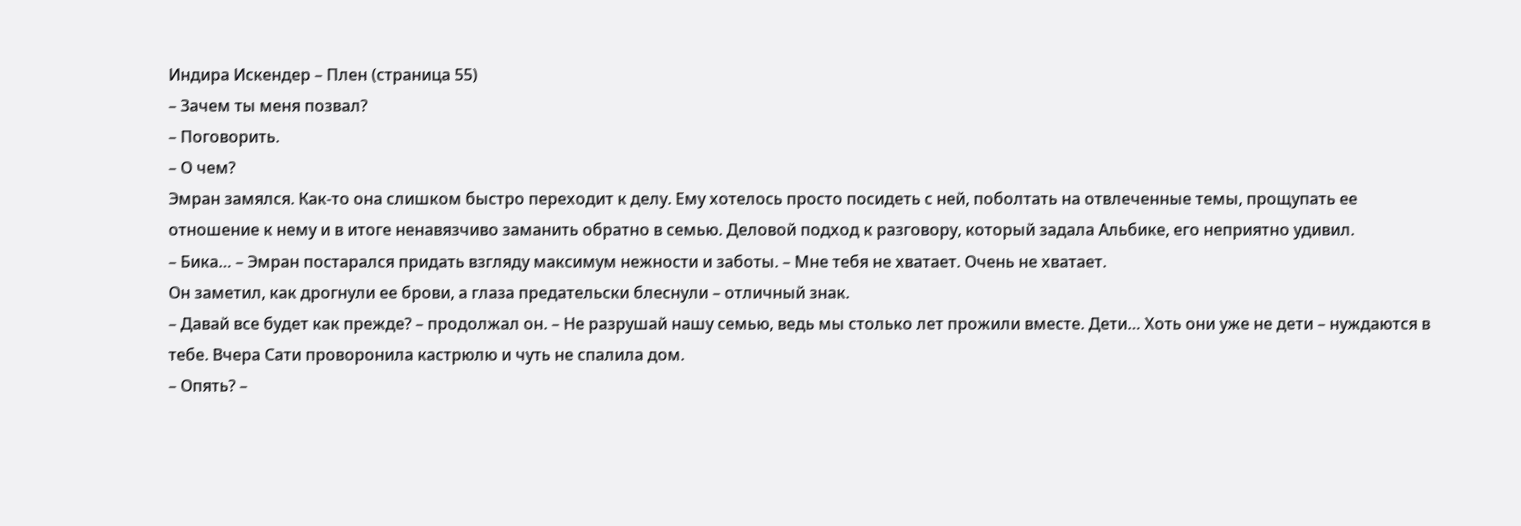Индира Искендер – Плен (страница 55)
– Зачем ты меня позвал?
– Поговорить.
– О чем?
Эмран замялся. Как-то она слишком быстро переходит к делу. Ему хотелось просто посидеть с ней, поболтать на отвлеченные темы, прощупать ее отношение к нему и в итоге ненавязчиво заманить обратно в семью. Деловой подход к разговору, который задала Альбике, его неприятно удивил.
– Бика… – Эмран постарался придать взгляду максимум нежности и заботы. – Мне тебя не хватает. Очень не хватает.
Он заметил, как дрогнули ее брови, а глаза предательски блеснули – отличный знак.
– Давай все будет как прежде? – продолжал он. – Не разрушай нашу семью, ведь мы столько лет прожили вместе. Дети… Хоть они уже не дети – нуждаются в тебе. Вчера Сати проворонила кастрюлю и чуть не спалила дом.
– Опять? –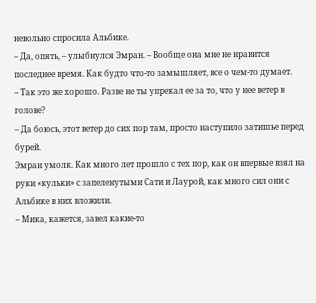невольно спросила Альбике.
– Да, опять, – улыбнулся Эмран. – Вообще она мне не нравится последнее время. Как будто что-то замышляет, все о чем-то думает.
– Так это же хорошо. Разве не ты упрекал ее за то, что у нее ветер в голове?
– Да боюсь, этот ветер до сих пор там, просто наступило затишье перед бурей.
Эмран умолк. Как много лет прошло с тех пор, как он впервые взял на руки «кульки» с запеленутыми Сати и Лаурой, как много сил они с Альбике в них вложили.
– Мика, кажется, завел какие-то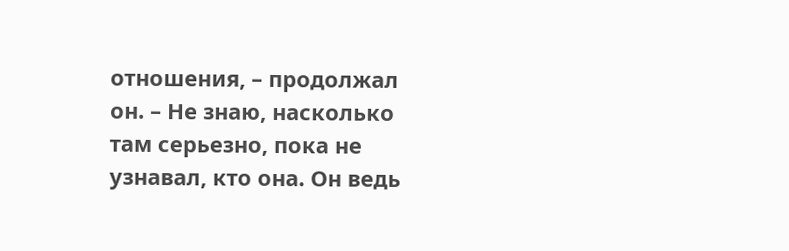отношения, – продолжал он. – Не знаю, насколько там серьезно, пока не узнавал, кто она. Он ведь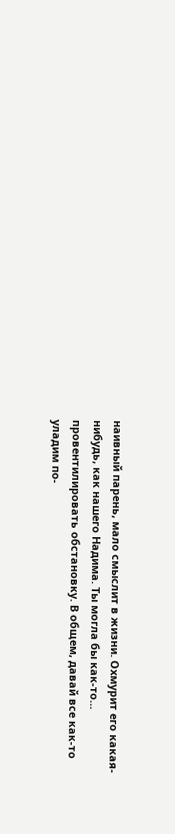наивный парень, мало смыслит в жизни. Охмурит его какая-нибудь, как нашего Надима. Ты могла бы как-то… провентилировать обстановку. В общем, давай все как-то уладим по-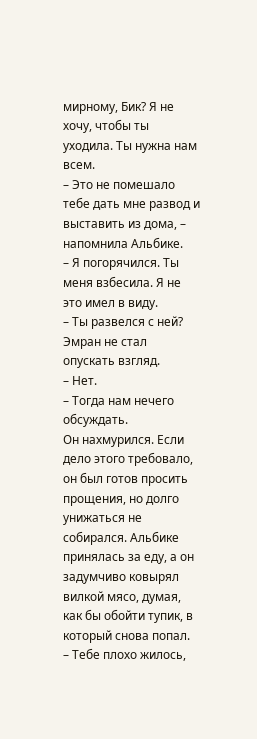мирному, Бик? Я не хочу, чтобы ты уходила. Ты нужна нам всем.
– Это не помешало тебе дать мне развод и выставить из дома, – напомнила Альбике.
– Я погорячился. Ты меня взбесила. Я не это имел в виду.
– Ты развелся с ней?
Эмран не стал опускать взгляд.
– Нет.
– Тогда нам нечего обсуждать.
Он нахмурился. Если дело этого требовало, он был готов просить прощения, но долго унижаться не собирался. Альбике принялась за еду, а он задумчиво ковырял вилкой мясо, думая, как бы обойти тупик, в который снова попал.
– Тебе плохо жилось,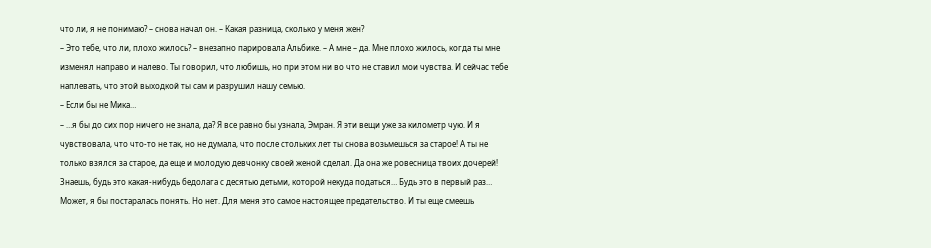что ли, я не понимаю? – снова начал он. – Какая разница, сколько у меня жен?
– Это тебе, что ли, плохо жилось? – внезапно парировала Альбике. – А мне – да. Мне плохо жилось, когда ты мне изменял направо и налево. Ты говорил, что любишь, но при этом ни во что не ставил мои чувства. И сейчас тебе наплевать, что этой выходкой ты сам и разрушил нашу семью.
– Если бы не Мика…
– …я бы до сих пор ничего не знала, да? Я все равно бы узнала, Эмран. Я эти вещи уже за километр чую. И я чувствовала, что что-то не так, но не думала, что после стольких лет ты снова возьмешься за старое! А ты не только взялся за старое, да еще и молодую девчонку своей женой сделал. Да она же ровесница твоих дочерей! Знаешь, будь это какая-нибудь бедолага с десятью детьми, которой некуда податься… Будь это в первый раз… Может, я бы постаралась понять. Но нет. Для меня это самое настоящее предательство. И ты еще смеешь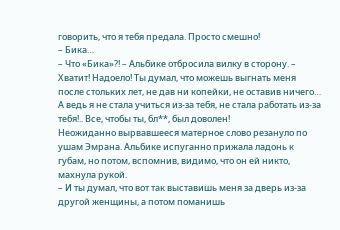говорить, что я тебя предала. Просто смешно!
– Бика…
– Что «Бика»?! – Альбике отбросила вилку в сторону. – Хватит! Надоело! Ты думал, что можешь выгнать меня после стольких лет, не дав ни копейки, не оставив ничего… А ведь я не стала учиться из-за тебя, не стала работать из-за тебя!.. Все, чтобы ты, бл**, был доволен!
Неожиданно вырвавшееся матерное слово резануло по ушам Эмрана. Альбике испуганно прижала ладонь к губам, но потом, вспомнив, видимо, что он ей никто, махнула рукой.
– И ты думал, что вот так выставишь меня за дверь из-за другой женщины, а потом поманишь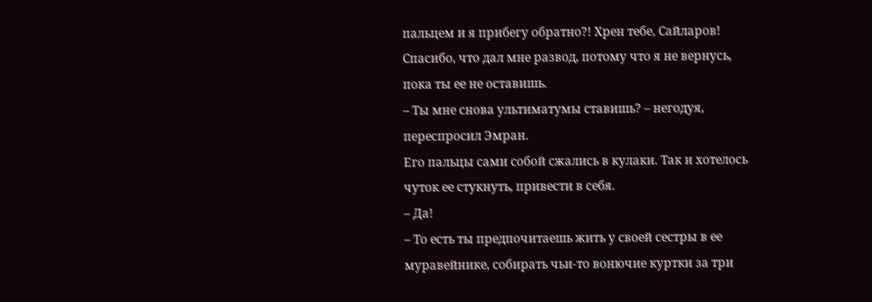пальцем и я прибегу обратно?! Хрен тебе, Сайларов! Спасибо, что дал мне развод, потому что я не вернусь, пока ты ее не оставишь.
– Ты мне снова ультиматумы ставишь? – негодуя, переспросил Эмран.
Его пальцы сами собой сжались в кулаки. Так и хотелось чуток ее стукнуть, привести в себя.
– Да!
– То есть ты предпочитаешь жить у своей сестры в ее муравейнике, собирать чьи-то вонючие куртки за три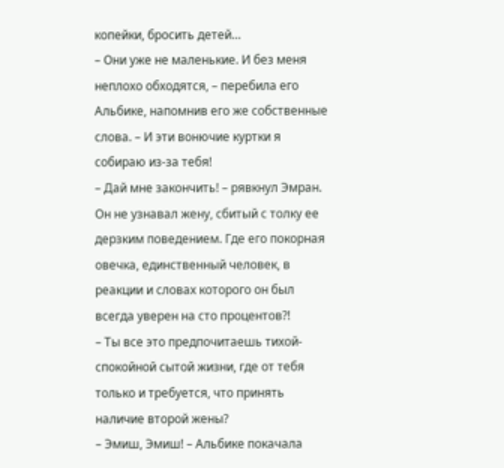копейки, бросить детей…
– Они уже не маленькие. И без меня неплохо обходятся, – перебила его Альбике, напомнив его же собственные слова. – И эти вонючие куртки я собираю из-за тебя!
– Дай мне закончить! – рявкнул Эмран.
Он не узнавал жену, сбитый с толку ее дерзким поведением. Где его покорная овечка, единственный человек, в реакции и словах которого он был всегда уверен на сто процентов?!
– Ты все это предпочитаешь тихой-спокойной сытой жизни, где от тебя только и требуется, что принять наличие второй жены?
– Эмиш, Эмиш! – Альбике покачала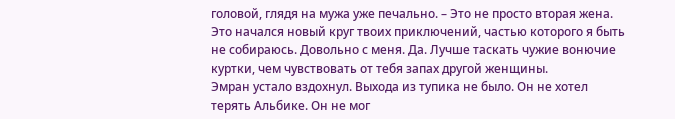головой, глядя на мужа уже печально. – Это не просто вторая жена. Это начался новый круг твоих приключений, частью которого я быть не собираюсь. Довольно с меня. Да. Лучше таскать чужие вонючие куртки, чем чувствовать от тебя запах другой женщины.
Эмран устало вздохнул. Выхода из тупика не было. Он не хотел терять Альбике. Он не мог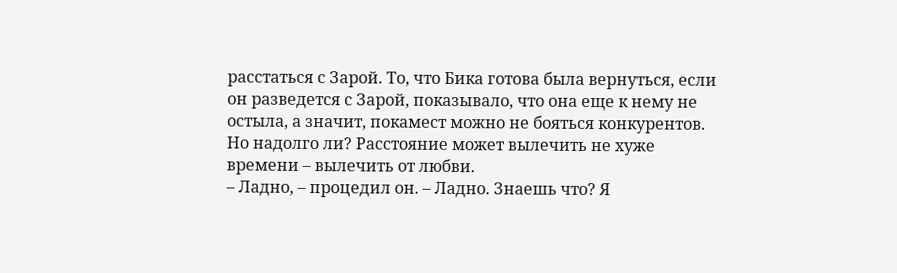расстаться с Зарой. То, что Бика готова была вернуться, если он разведется с Зарой, показывало, что она еще к нему не остыла, а значит, покамест можно не бояться конкурентов. Но надолго ли? Расстояние может вылечить не хуже времени – вылечить от любви.
– Ладно, – процедил он. – Ладно. Знаешь что? Я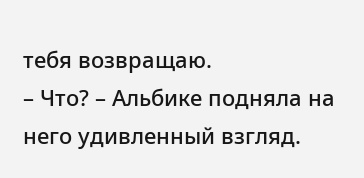тебя возвращаю.
– Что? – Альбике подняла на него удивленный взгляд.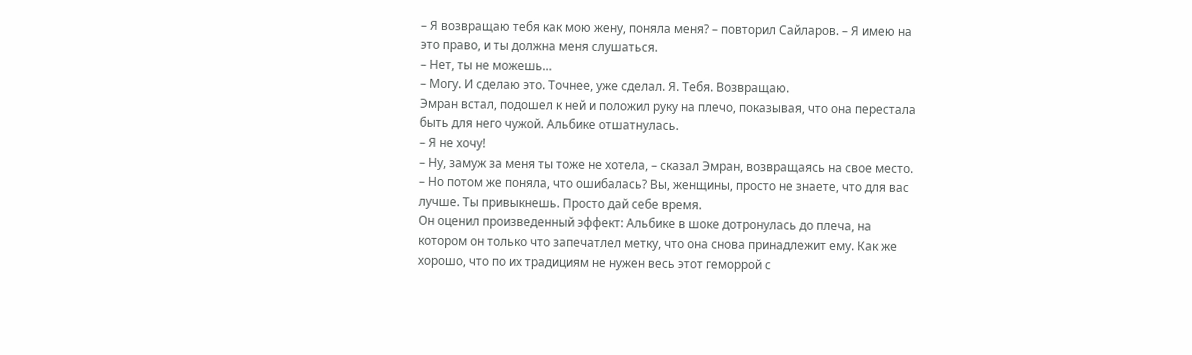– Я возвращаю тебя как мою жену, поняла меня? – повторил Сайларов. – Я имею на это право, и ты должна меня слушаться.
– Нет, ты не можешь…
– Могу. И сделаю это. Точнее, уже сделал. Я. Тебя. Возвращаю.
Эмран встал, подошел к ней и положил руку на плечо, показывая, что она перестала быть для него чужой. Альбике отшатнулась.
– Я не хочу!
– Ну, замуж за меня ты тоже не хотела, – сказал Эмран, возвращаясь на свое место. – Но потом же поняла, что ошибалась? Вы, женщины, просто не знаете, что для вас лучше. Ты привыкнешь. Просто дай себе время.
Он оценил произведенный эффект: Альбике в шоке дотронулась до плеча, на котором он только что запечатлел метку, что она снова принадлежит ему. Как же хорошо, что по их традициям не нужен весь этот геморрой с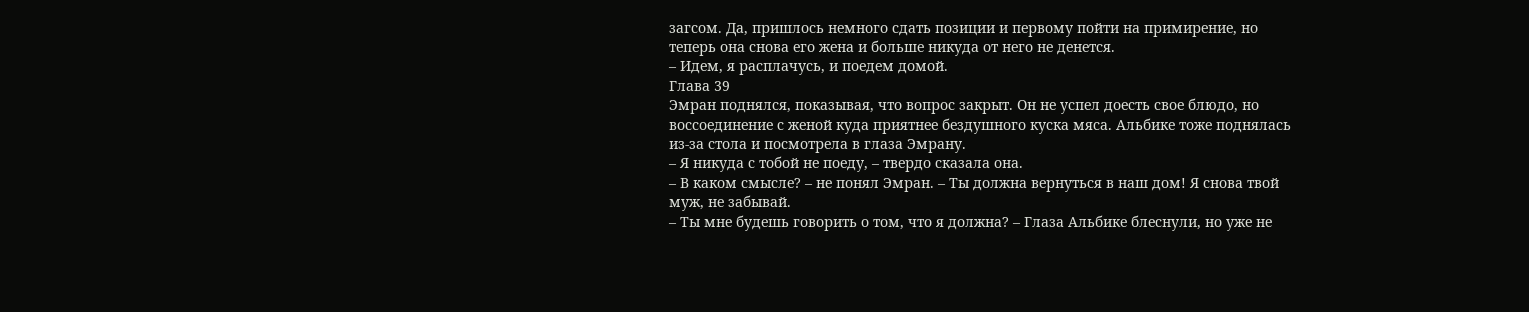загсом. Да, пришлось немного сдать позиции и первому пойти на примирение, но теперь она снова его жена и больше никуда от него не денется.
– Идем, я расплачусь, и поедем домой.
Глава 39
Эмран поднялся, показывая, что вопрос закрыт. Он не успел доесть свое блюдо, но воссоединение с женой куда приятнее бездушного куска мяса. Альбике тоже поднялась из-за стола и посмотрела в глаза Эмрану.
– Я никуда с тобой не поеду, – твердо сказала она.
– В каком смысле? – не понял Эмран. – Ты должна вернуться в наш дом! Я снова твой муж, не забывай.
– Ты мне будешь говорить о том, что я должна? – Глаза Альбике блеснули, но уже не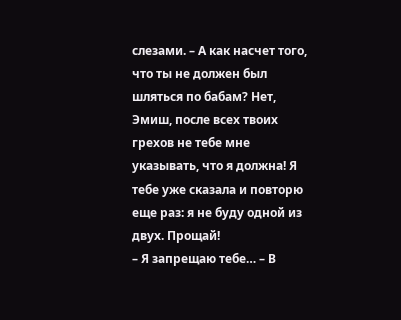слезами. – А как насчет того, что ты не должен был шляться по бабам? Нет, Эмиш, после всех твоих грехов не тебе мне указывать, что я должна! Я тебе уже сказала и повторю еще раз: я не буду одной из двух. Прощай!
– Я запрещаю тебе… – В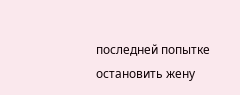последней попытке остановить жену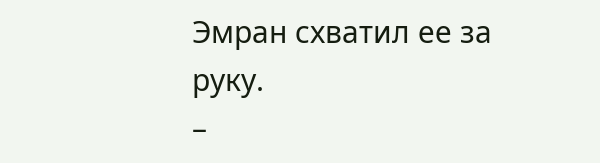Эмран схватил ее за руку.
–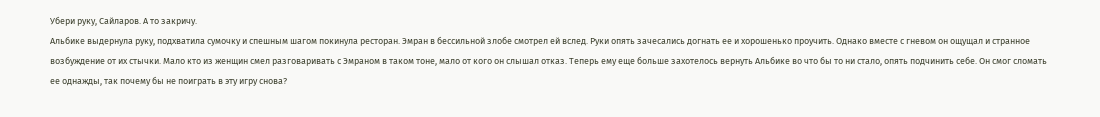Убери руку, Сайларов. А то закричу.
Альбике выдернула руку, подхватила сумочку и спешным шагом покинула ресторан. Эмран в бессильной злобе смотрел ей вслед. Руки опять зачесались догнать ее и хорошенько проучить. Однако вместе с гневом он ощущал и странное возбуждение от их стычки. Мало кто из женщин смел разговаривать с Эмраном в таком тоне, мало от кого он слышал отказ. Теперь ему еще больше захотелось вернуть Альбике во что бы то ни стало, опять подчинить себе. Он смог сломать ее однажды, так почему бы не поиграть в эту игру снова?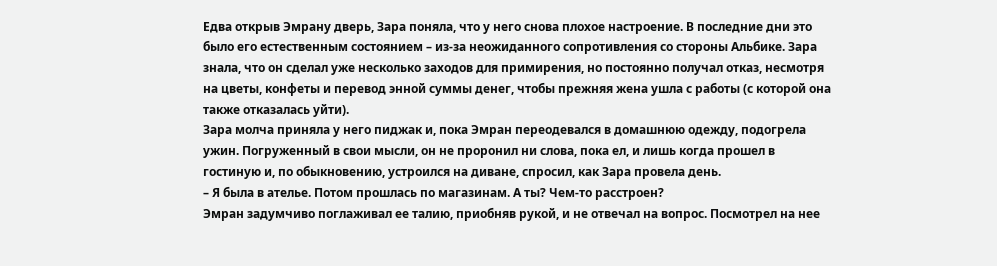Едва открыв Эмрану дверь, Зара поняла, что у него снова плохое настроение. В последние дни это было его естественным состоянием – из-за неожиданного сопротивления со стороны Альбике. Зара знала, что он сделал уже несколько заходов для примирения, но постоянно получал отказ, несмотря на цветы, конфеты и перевод энной суммы денег, чтобы прежняя жена ушла с работы (с которой она также отказалась уйти).
Зара молча приняла у него пиджак и, пока Эмран переодевался в домашнюю одежду, подогрела ужин. Погруженный в свои мысли, он не проронил ни слова, пока ел, и лишь когда прошел в гостиную и, по обыкновению, устроился на диване, спросил, как Зара провела день.
– Я была в ателье. Потом прошлась по магазинам. А ты? Чем-то расстроен?
Эмран задумчиво поглаживал ее талию, приобняв рукой, и не отвечал на вопрос. Посмотрел на нее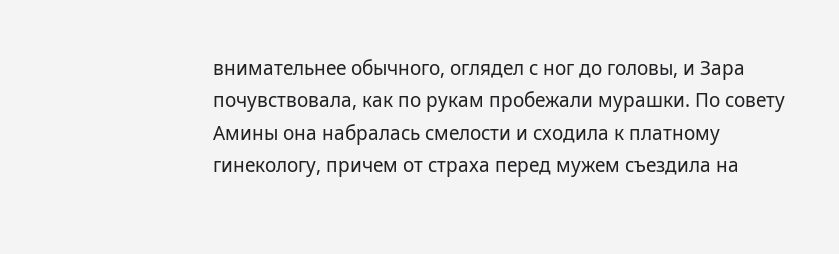внимательнее обычного, оглядел с ног до головы, и Зара почувствовала, как по рукам пробежали мурашки. По совету Амины она набралась смелости и сходила к платному гинекологу, причем от страха перед мужем съездила на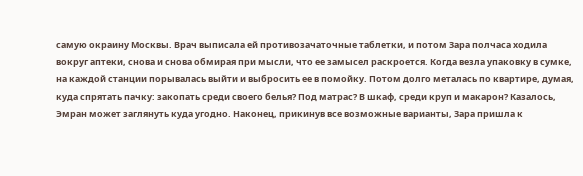самую окраину Москвы. Врач выписала ей противозачаточные таблетки, и потом Зара полчаса ходила вокруг аптеки, снова и снова обмирая при мысли, что ее замысел раскроется. Когда везла упаковку в сумке, на каждой станции порывалась выйти и выбросить ее в помойку. Потом долго металась по квартире, думая, куда спрятать пачку: закопать среди своего белья? Под матрас? В шкаф, среди круп и макарон? Казалось, Эмран может заглянуть куда угодно. Наконец, прикинув все возможные варианты, Зара пришла к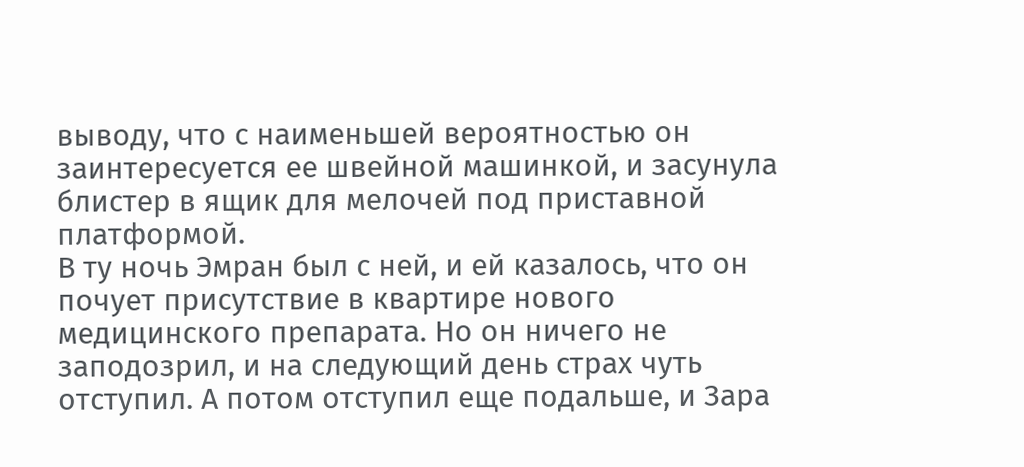выводу, что с наименьшей вероятностью он заинтересуется ее швейной машинкой, и засунула блистер в ящик для мелочей под приставной платформой.
В ту ночь Эмран был с ней, и ей казалось, что он почует присутствие в квартире нового медицинского препарата. Но он ничего не заподозрил, и на следующий день страх чуть отступил. А потом отступил еще подальше, и Зара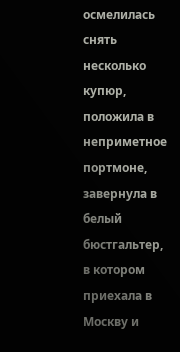осмелилась снять несколько купюр, положила в неприметное портмоне, завернула в белый бюстгальтер, в котором приехала в Москву и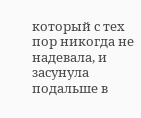который с тех пор никогда не надевала, и засунула подальше в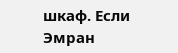шкаф. Если Эмран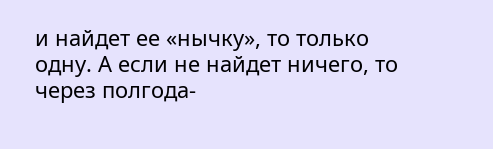и найдет ее «нычку», то только одну. А если не найдет ничего, то через полгода-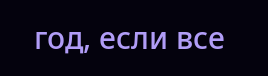год, если все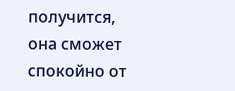получится, она сможет спокойно от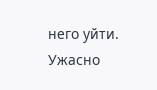него уйти. Ужасно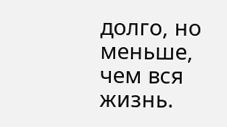долго, но меньше, чем вся жизнь.